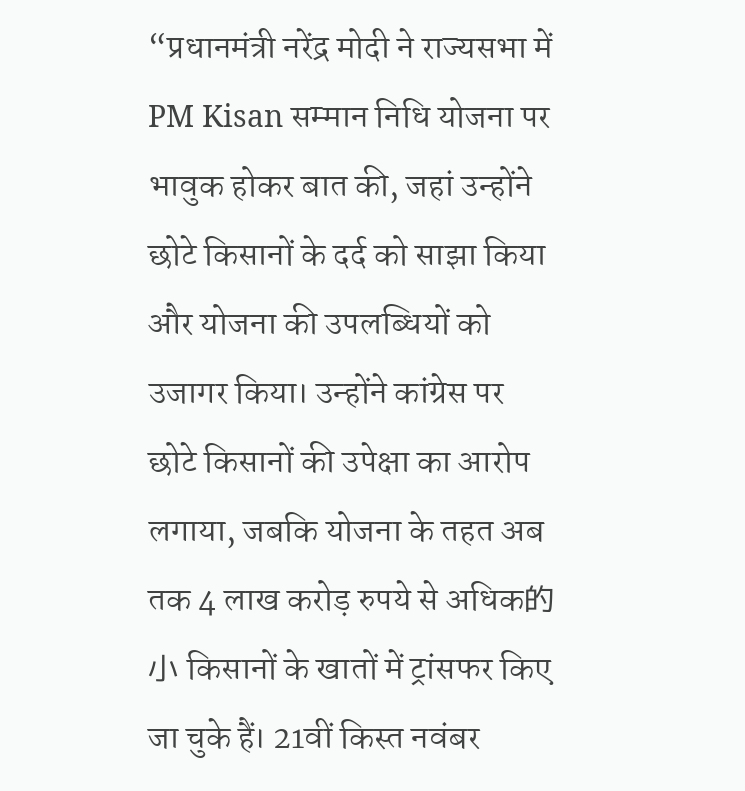“प्रधानमंत्री नरेंद्र मोदी ने राज्यसभा में PM Kisan सम्मान निधि योजना पर भावुक होकर बात की, जहां उन्होंने छोटे किसानों के दर्द को साझा किया और योजना की उपलब्धियों को उजागर किया। उन्होंने कांग्रेस पर छोटे किसानों की उपेक्षा का आरोप लगाया, जबकि योजना के तहत अब तक 4 लाख करोड़ रुपये से अधिक的小 किसानों के खातों में ट्रांसफर किए जा चुके हैं। 21वीं किस्त नवंबर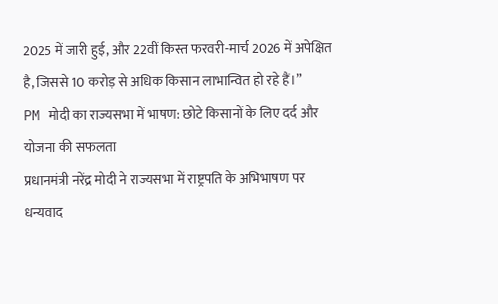2025 में जारी हुई, और 22वीं किस्त फरवरी-मार्च 2026 में अपेक्षित है, जिससे 10 करोड़ से अधिक किसान लाभान्वित हो रहे हैं।”
PM मोदी का राज्यसभा में भाषण: छोटे किसानों के लिए दर्द और योजना की सफलता
प्रधानमंत्री नरेंद्र मोदी ने राज्यसभा में राष्ट्रपति के अभिभाषण पर धन्यवाद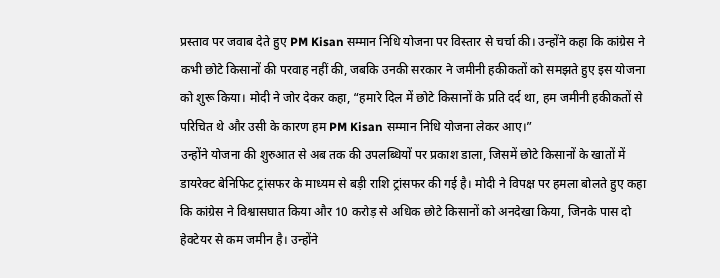प्रस्ताव पर जवाब देते हुए PM Kisan सम्मान निधि योजना पर विस्तार से चर्चा की। उन्होंने कहा कि कांग्रेस ने कभी छोटे किसानों की परवाह नहीं की, जबकि उनकी सरकार ने जमीनी हकीकतों को समझते हुए इस योजना को शुरू किया। मोदी ने जोर देकर कहा, “हमारे दिल में छोटे किसानों के प्रति दर्द था, हम जमीनी हकीकतों से परिचित थे और उसी के कारण हम PM Kisan सम्मान निधि योजना लेकर आए।”
उन्होंने योजना की शुरुआत से अब तक की उपलब्धियों पर प्रकाश डाला, जिसमें छोटे किसानों के खातों में डायरेक्ट बेनिफिट ट्रांसफर के माध्यम से बड़ी राशि ट्रांसफर की गई है। मोदी ने विपक्ष पर हमला बोलते हुए कहा कि कांग्रेस ने विश्वासघात किया और 10 करोड़ से अधिक छोटे किसानों को अनदेखा किया, जिनके पास दो हेक्टेयर से कम जमीन है। उन्होंने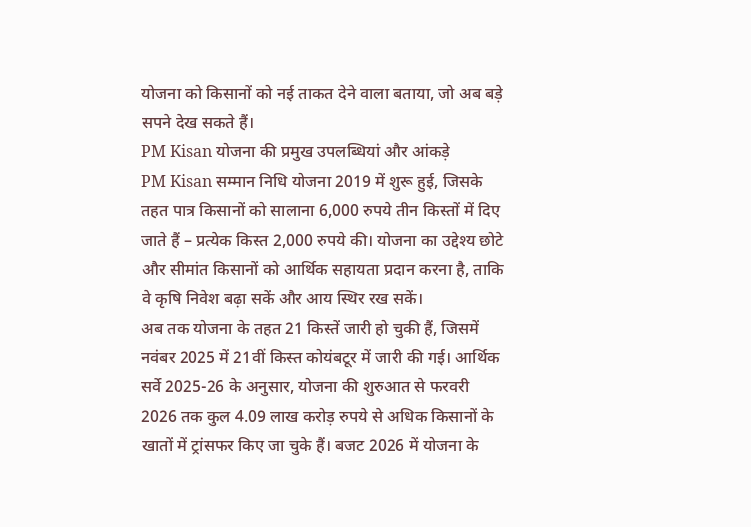योजना को किसानों को नई ताकत देने वाला बताया, जो अब बड़े सपने देख सकते हैं।
PM Kisan योजना की प्रमुख उपलब्धियां और आंकड़े
PM Kisan सम्मान निधि योजना 2019 में शुरू हुई, जिसके तहत पात्र किसानों को सालाना 6,000 रुपये तीन किस्तों में दिए जाते हैं – प्रत्येक किस्त 2,000 रुपये की। योजना का उद्देश्य छोटे और सीमांत किसानों को आर्थिक सहायता प्रदान करना है, ताकि वे कृषि निवेश बढ़ा सकें और आय स्थिर रख सकें।
अब तक योजना के तहत 21 किस्तें जारी हो चुकी हैं, जिसमें नवंबर 2025 में 21वीं किस्त कोयंबटूर में जारी की गई। आर्थिक सर्वे 2025-26 के अनुसार, योजना की शुरुआत से फरवरी 2026 तक कुल 4.09 लाख करोड़ रुपये से अधिक किसानों के खातों में ट्रांसफर किए जा चुके हैं। बजट 2026 में योजना के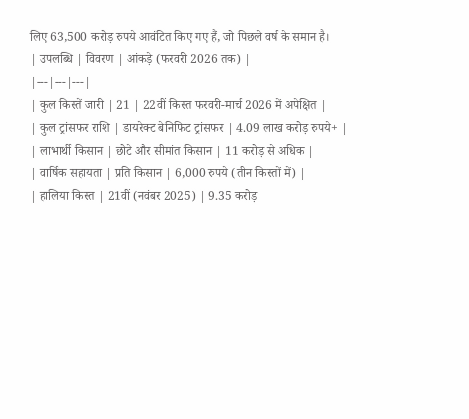लिए 63,500 करोड़ रुपये आवंटित किए गए हैं, जो पिछले वर्ष के समान है।
| उपलब्धि | विवरण | आंकड़े (फरवरी 2026 तक) |
|---|---|---|
| कुल किस्तें जारी | 21 | 22वीं किस्त फरवरी-मार्च 2026 में अपेक्षित |
| कुल ट्रांसफर राशि | डायरेक्ट बेनिफिट ट्रांसफर | 4.09 लाख करोड़ रुपये+ |
| लाभार्थी किसान | छोटे और सीमांत किसान | 11 करोड़ से अधिक |
| वार्षिक सहायता | प्रति किसान | 6,000 रुपये (तीन किस्तों में) |
| हालिया किस्त | 21वीं (नवंबर 2025) | 9.35 करोड़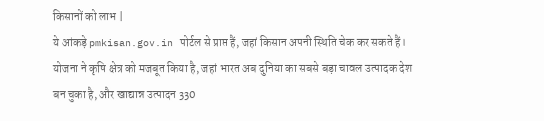किसानों को लाभ |
ये आंकड़े pmkisan.gov.in पोर्टल से प्राप्त हैं, जहां किसान अपनी स्थिति चेक कर सकते हैं। योजना ने कृषि क्षेत्र को मजबूत किया है, जहां भारत अब दुनिया का सबसे बड़ा चावल उत्पादक देश बन चुका है, और खाद्यान्न उत्पादन 330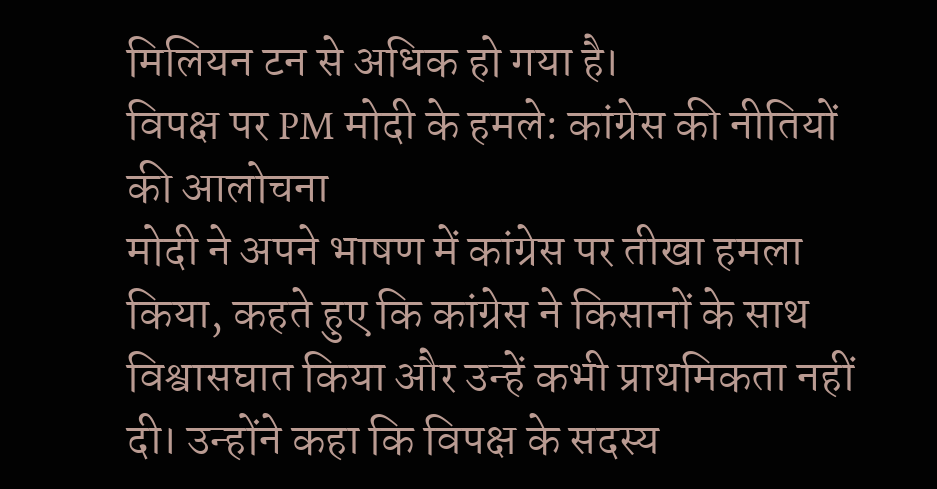मिलियन टन से अधिक हो गया है।
विपक्ष पर PM मोदी के हमले: कांग्रेस की नीतियों की आलोचना
मोदी ने अपने भाषण में कांग्रेस पर तीखा हमला किया, कहते हुए कि कांग्रेस ने किसानों के साथ विश्वासघात किया और उन्हें कभी प्राथमिकता नहीं दी। उन्होंने कहा कि विपक्ष के सदस्य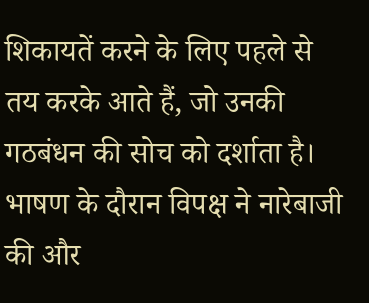शिकायतें करने के लिए पहले से तय करके आते हैं, जो उनकी गठबंधन की सोच को दर्शाता है। भाषण के दौरान विपक्ष ने नारेबाजी की और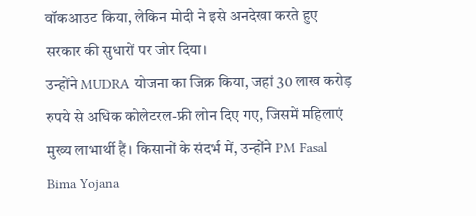वॉकआउट किया, लेकिन मोदी ने इसे अनदेखा करते हुए सरकार की सुधारों पर जोर दिया।
उन्होंने MUDRA योजना का जिक्र किया, जहां 30 लाख करोड़ रुपये से अधिक कोलेटरल-फ्री लोन दिए गए, जिसमें महिलाएं मुख्य लाभार्थी हैं। किसानों के संदर्भ में, उन्होंने PM Fasal Bima Yojana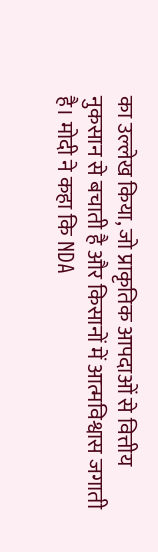का उल्लेख किया, जो प्राकृतिक आपदाओं से वित्तीय नुकसान से बचाती है और किसानों में आत्मविश्वास जगाती है। मोदी ने कहा कि NDA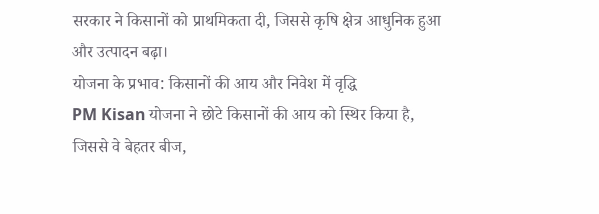सरकार ने किसानों को प्राथमिकता दी, जिससे कृषि क्षेत्र आधुनिक हुआ और उत्पादन बढ़ा।
योजना के प्रभाव: किसानों की आय और निवेश में वृद्धि
PM Kisan योजना ने छोटे किसानों की आय को स्थिर किया है, जिससे वे बेहतर बीज,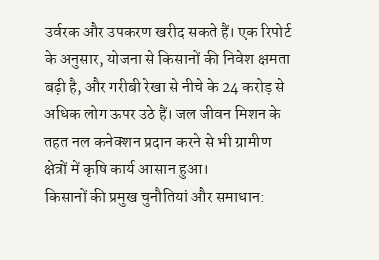उर्वरक और उपकरण खरीद सकते हैं। एक रिपोर्ट के अनुसार, योजना से किसानों की निवेश क्षमता बढ़ी है, और गरीबी रेखा से नीचे के 24 करोड़ से अधिक लोग ऊपर उठे हैं। जल जीवन मिशन के तहत नल कनेक्शन प्रदान करने से भी ग्रामीण क्षेत्रों में कृषि कार्य आसान हुआ।
किसानों की प्रमुख चुनौतियां और समाधान: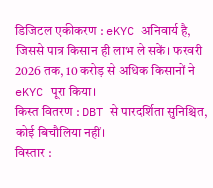डिजिटल एकीकरण : eKYC अनिवार्य है, जिससे पात्र किसान ही लाभ ले सकें। फरवरी 2026 तक, 10 करोड़ से अधिक किसानों ने eKYC पूरा किया।
किस्त वितरण : DBT से पारदर्शिता सुनिश्चित, कोई बिचौलिया नहीं।
विस्तार :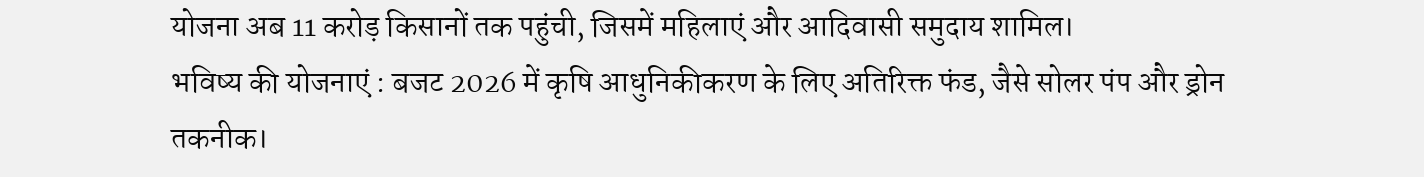योजना अब 11 करोड़ किसानों तक पहुंची, जिसमें महिलाएं और आदिवासी समुदाय शामिल।
भविष्य की योजनाएं : बजट 2026 में कृषि आधुनिकीकरण के लिए अतिरिक्त फंड, जैसे सोलर पंप और ड्रोन तकनीक।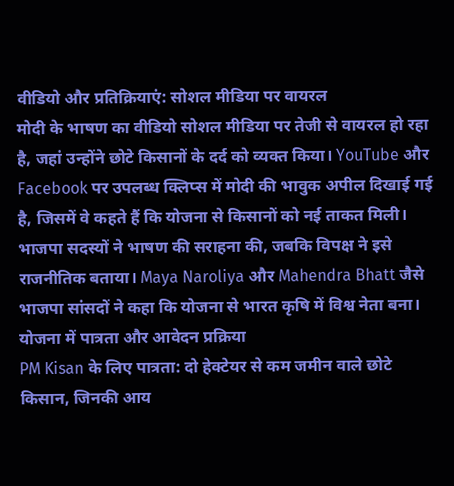वीडियो और प्रतिक्रियाएं: सोशल मीडिया पर वायरल
मोदी के भाषण का वीडियो सोशल मीडिया पर तेजी से वायरल हो रहा है, जहां उन्होंने छोटे किसानों के दर्द को व्यक्त किया। YouTube और Facebook पर उपलब्ध क्लिप्स में मोदी की भावुक अपील दिखाई गई है, जिसमें वे कहते हैं कि योजना से किसानों को नई ताकत मिली। भाजपा सदस्यों ने भाषण की सराहना की, जबकि विपक्ष ने इसे राजनीतिक बताया। Maya Naroliya और Mahendra Bhatt जैसे भाजपा सांसदों ने कहा कि योजना से भारत कृषि में विश्व नेता बना।
योजना में पात्रता और आवेदन प्रक्रिया
PM Kisan के लिए पात्रता: दो हेक्टेयर से कम जमीन वाले छोटे किसान, जिनकी आय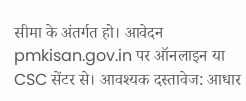सीमा के अंतर्गत हो। आवेदन pmkisan.gov.in पर ऑनलाइन या CSC सेंटर से। आवश्यक दस्तावेज: आधार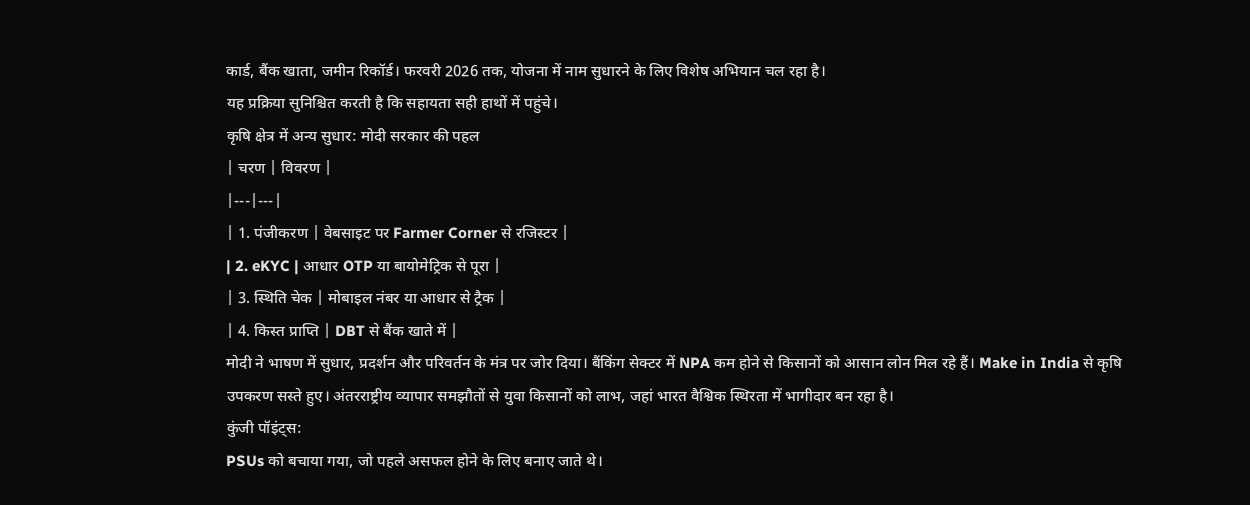कार्ड, बैंक खाता, जमीन रिकॉर्ड। फरवरी 2026 तक, योजना में नाम सुधारने के लिए विशेष अभियान चल रहा है।
यह प्रक्रिया सुनिश्चित करती है कि सहायता सही हाथों में पहुंचे।
कृषि क्षेत्र में अन्य सुधार: मोदी सरकार की पहल
| चरण | विवरण |
|---|---|
| 1. पंजीकरण | वेबसाइट पर Farmer Corner से रजिस्टर |
| 2. eKYC | आधार OTP या बायोमेट्रिक से पूरा |
| 3. स्थिति चेक | मोबाइल नंबर या आधार से ट्रैक |
| 4. किस्त प्राप्ति | DBT से बैंक खाते में |
मोदी ने भाषण में सुधार, प्रदर्शन और परिवर्तन के मंत्र पर जोर दिया। बैंकिंग सेक्टर में NPA कम होने से किसानों को आसान लोन मिल रहे हैं। Make in India से कृषि उपकरण सस्ते हुए। अंतरराष्ट्रीय व्यापार समझौतों से युवा किसानों को लाभ, जहां भारत वैश्विक स्थिरता में भागीदार बन रहा है।
कुंजी पॉइंट्स:
PSUs को बचाया गया, जो पहले असफल होने के लिए बनाए जाते थे।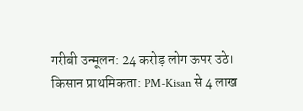गरीबी उन्मूलन: 24 करोड़ लोग ऊपर उठे।
किसान प्राथमिकता: PM-Kisan से 4 लाख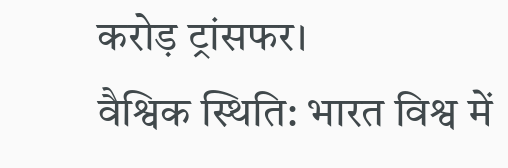करोड़ ट्रांसफर।
वैश्विक स्थिति: भारत विश्व में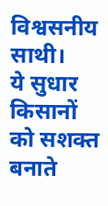विश्वसनीय साथी।
ये सुधार किसानों को सशक्त बनाते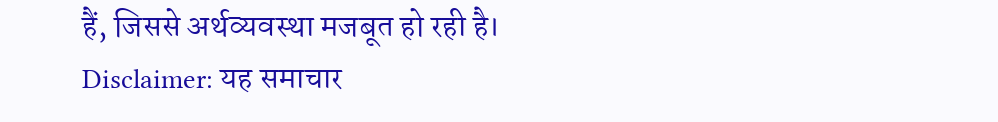हैं, जिससे अर्थव्यवस्था मजबूत हो रही है।
Disclaimer: यह समाचार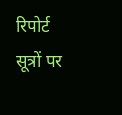रिपोर्ट सूत्रों पर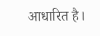आधारित है।